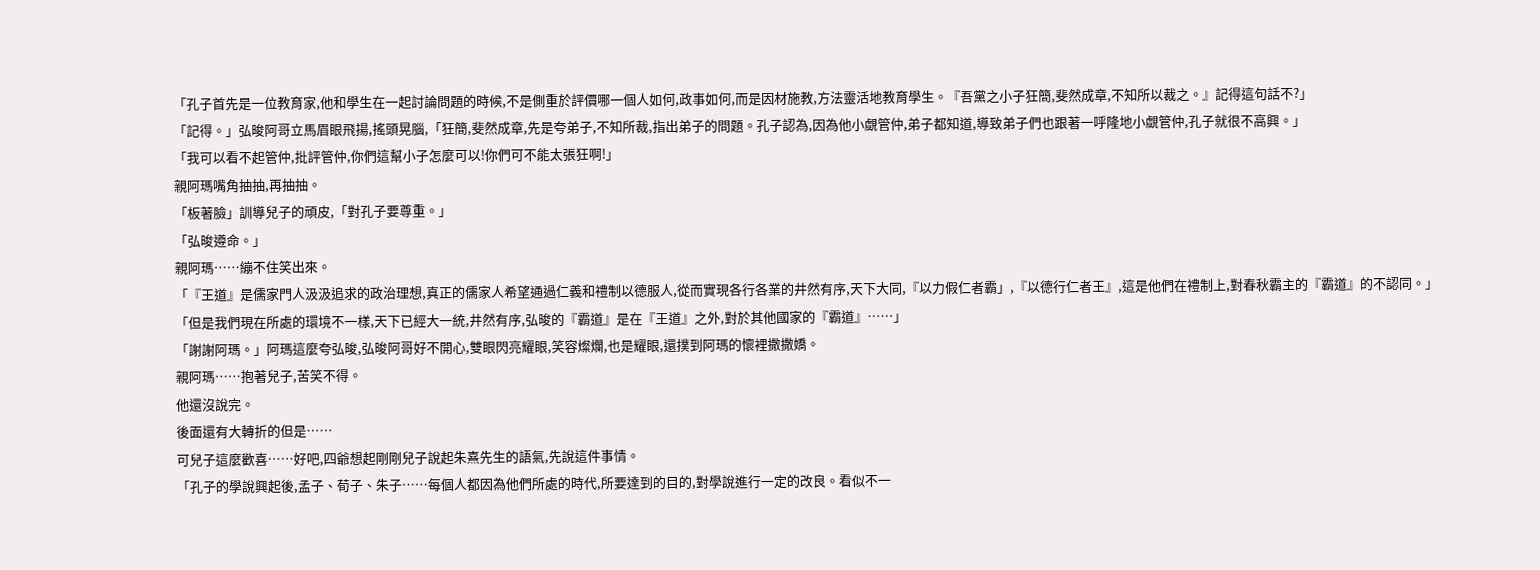「孔子首先是一位教育家,他和學生在一起討論問題的時候,不是側重於評價哪一個人如何,政事如何,而是因材施教,方法靈活地教育學生。『吾黨之小子狂簡,斐然成章,不知所以裁之。』記得這句話不?」
「記得。」弘晙阿哥立馬眉眼飛揚,搖頭晃腦,「狂簡,斐然成章,先是夸弟子,不知所裁,指出弟子的問題。孔子認為,因為他小覷管仲,弟子都知道,導致弟子們也跟著一呼隆地小覷管仲,孔子就很不高興。」
「我可以看不起管仲,批評管仲,你們這幫小子怎麼可以!你們可不能太張狂啊!」
親阿瑪嘴角抽抽,再抽抽。
「板著臉」訓導兒子的頑皮,「對孔子要尊重。」
「弘晙遵命。」
親阿瑪……繃不住笑出來。
「『王道』是儒家門人汲汲追求的政治理想,真正的儒家人希望通過仁義和禮制以德服人,從而實現各行各業的井然有序,天下大同,『以力假仁者霸」,『以德行仁者王』,這是他們在禮制上,對春秋霸主的『霸道』的不認同。」
「但是我們現在所處的環境不一樣,天下已經大一統,井然有序,弘晙的『霸道』是在『王道』之外,對於其他國家的『霸道』……」
「謝謝阿瑪。」阿瑪這麼夸弘晙,弘晙阿哥好不開心,雙眼閃亮耀眼,笑容燦爛,也是耀眼,還撲到阿瑪的懷裡撒撒嬌。
親阿瑪……抱著兒子,苦笑不得。
他還沒說完。
後面還有大轉折的但是……
可兒子這麼歡喜……好吧,四爺想起剛剛兒子說起朱熹先生的語氣,先說這件事情。
「孔子的學說興起後,孟子、荀子、朱子……每個人都因為他們所處的時代,所要達到的目的,對學說進行一定的改良。看似不一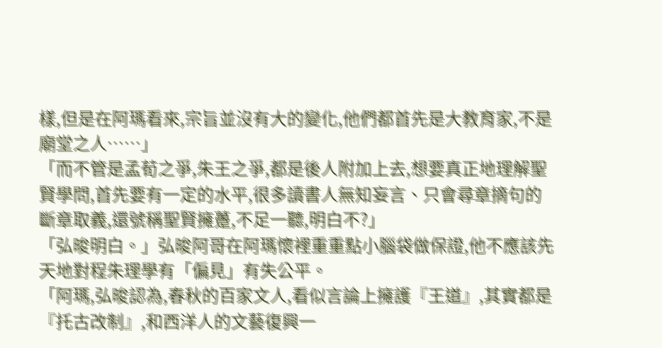樣,但是在阿瑪看來,宗旨並沒有大的變化,他們都首先是大教育家,不是廟堂之人……」
「而不管是孟荀之爭,朱王之爭,都是後人附加上去,想要真正地理解聖賢學問,首先要有一定的水平,很多讀書人無知妄言、只會尋章摘句的斷章取義,還號稱聖賢擁躉,不足一聽,明白不?」
「弘晙明白。」弘晙阿哥在阿瑪懷裡重重點小腦袋做保證,他不應該先天地對程朱理學有「偏見」有失公平。
「阿瑪,弘晙認為,春秋的百家文人,看似言論上擁護『王道』,其實都是『托古改制』,和西洋人的文藝復興一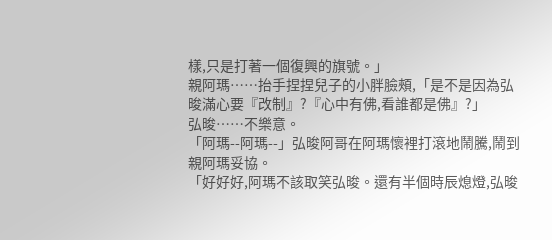樣,只是打著一個復興的旗號。」
親阿瑪……抬手捏捏兒子的小胖臉頰,「是不是因為弘晙滿心要『改制』?『心中有佛,看誰都是佛』?」
弘晙……不樂意。
「阿瑪--阿瑪--」弘晙阿哥在阿瑪懷裡打滾地鬧騰,鬧到親阿瑪妥協。
「好好好,阿瑪不該取笑弘晙。還有半個時辰熄燈,弘晙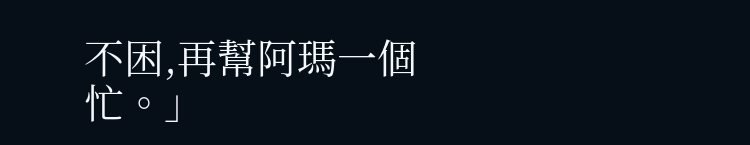不困,再幫阿瑪一個忙。」